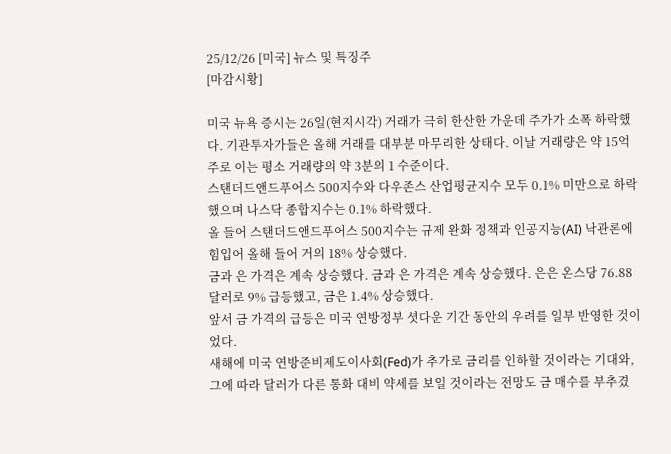25/12/26 [미국] 뉴스 및 특징주
[마감시황]

미국 뉴욕 증시는 26일(현지시각) 거래가 극히 한산한 가운데 주가가 소폭 하락했다. 기관투자가들은 올해 거래를 대부분 마무리한 상태다. 이날 거래량은 약 15억 주로 이는 평소 거래량의 약 3분의 1 수준이다.
스탠더드앤드푸어스 500지수와 다우존스 산업평균지수 모두 0.1% 미만으로 하락했으며 나스닥 종합지수는 0.1% 하락했다.
올 들어 스탠더드앤드푸어스 500지수는 규제 완화 정책과 인공지능(AI) 낙관론에 힘입어 올해 들어 거의 18% 상승했다.
금과 은 가격은 계속 상승했다. 금과 은 가격은 계속 상승했다. 은은 온스당 76.88달러로 9% 급등했고, 금은 1.4% 상승했다.
앞서 금 가격의 급등은 미국 연방정부 셧다운 기간 동안의 우려를 일부 반영한 것이었다.
새해에 미국 연방준비제도이사회(Fed)가 추가로 금리를 인하할 것이라는 기대와, 그에 따라 달러가 다른 통화 대비 약세를 보일 것이라는 전망도 금 매수를 부추겼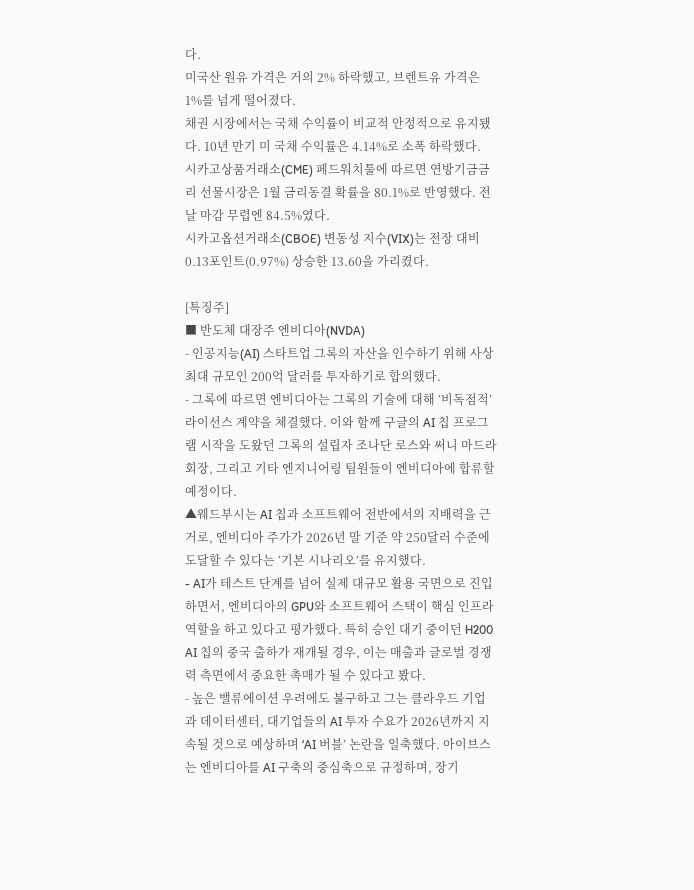다.
미국산 원유 가격은 거의 2% 하락했고, 브렌트유 가격은 1%를 넘게 떨어졌다.
채권 시장에서는 국채 수익률이 비교적 안정적으로 유지됐다. 10년 만기 미 국채 수익률은 4.14%로 소폭 하락했다.
시카고상품거래소(CME) 페드워치툴에 따르면 연방기금금리 선물시장은 1월 금리동결 확률을 80.1%로 반영했다. 전날 마감 무렵엔 84.5%였다.
시카고옵션거래소(CBOE) 변동성 지수(VIX)는 전장 대비 0.13포인트(0.97%) 상승한 13.60을 가리켰다.

[특징주]
■ 반도체 대장주 엔비디아(NVDA)
- 인공지능(AI) 스타트업 그록의 자산을 인수하기 위해 사상 최대 규모인 200억 달러를 투자하기로 합의했다.
- 그록에 따르면 엔비디아는 그록의 기술에 대해 ‘비독점적’ 라이선스 계약을 체결했다. 이와 함께 구글의 AI 칩 프로그램 시작을 도왔던 그록의 설립자 조나단 로스와 써니 마드라 회장, 그리고 기타 엔지니어링 팀원들이 엔비디아에 합류할 예정이다.
▲웨드부시는 AI 칩과 소프트웨어 전반에서의 지배력을 근거로, 엔비디아 주가가 2026년 말 기준 약 250달러 수준에 도달할 수 있다는 ‘기본 시나리오’를 유지했다.
- AI가 테스트 단계를 넘어 실제 대규모 활용 국면으로 진입하면서, 엔비디아의 GPU와 소프트웨어 스택이 핵심 인프라 역할을 하고 있다고 평가했다. 특히 승인 대기 중이던 H200 AI 칩의 중국 출하가 재개될 경우, 이는 매출과 글로벌 경쟁력 측면에서 중요한 촉매가 될 수 있다고 봤다.
- 높은 밸류에이션 우려에도 불구하고 그는 클라우드 기업과 데이터센터, 대기업들의 AI 투자 수요가 2026년까지 지속될 것으로 예상하며 ‘AI 버블’ 논란을 일축했다. 아이브스는 엔비디아를 AI 구축의 중심축으로 규정하며, 장기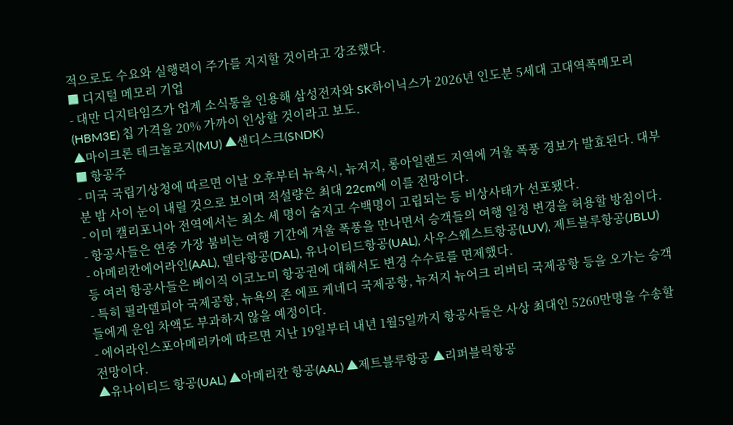적으로도 수요와 실행력이 주가를 지지할 것이라고 강조했다.
■ 디지털 메모리 기업
- 대만 디지타임즈가 업계 소식통을 인용해 삼성전자와 SK하이닉스가 2026년 인도분 5세대 고대역폭메모리(HBM3E) 칩 가격을 20% 가까이 인상할 것이라고 보도.
▲마이크론 테크놀로지(MU) ▲샌디스크(SNDK)
■ 항공주
- 미국 국립기상청에 따르면 이날 오후부터 뉴욕시, 뉴저지, 롱아일랜드 지역에 겨울 폭풍 경보가 발효된다. 대부분 밤 사이 눈이 내릴 것으로 보이며 적설량은 최대 22cm에 이를 전망이다.
- 이미 캘리포니아 전역에서는 최소 세 명이 숨지고 수백명이 고립되는 등 비상사태가 선포됐다.
- 항공사들은 연중 가장 붐비는 여행 기간에 겨울 폭풍을 만나면서 승객들의 여행 일정 변경을 허용할 방침이다.
- 아메리칸에어라인(AAL), 델타항공(DAL), 유나이티드항공(UAL), 사우스웨스트항공(LUV), 제트블루항공(JBLU) 등 여러 항공사들은 베이직 이코노미 항공권에 대해서도 변경 수수료를 면제했다.
- 특히 필라델피아 국제공항, 뉴욕의 존 에프 케네디 국제공항, 뉴저지 뉴어크 리버티 국제공항 등을 오가는 승객들에게 운임 차액도 부과하지 않을 예정이다.
- 에어라인스포아메리카에 따르면 지난 19일부터 내년 1월5일까지 항공사들은 사상 최대인 5260만명을 수송할 전망이다.
▲유나이티드 항공(UAL) ▲아메리칸 항공(AAL) ▲제트블루항공 ▲리퍼블릭항공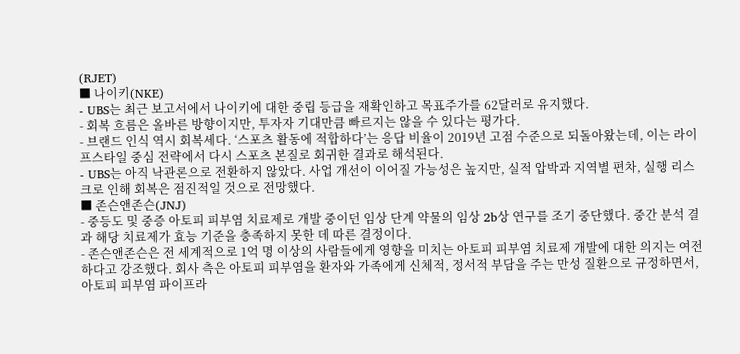(RJET)
■ 나이키(NKE)
- UBS는 최근 보고서에서 나이키에 대한 중립 등급을 재확인하고 목표주가를 62달러로 유지했다.
- 회복 흐름은 올바른 방향이지만, 투자자 기대만큼 빠르지는 않을 수 있다는 평가다.
- 브랜드 인식 역시 회복세다. ‘스포츠 활동에 적합하다’는 응답 비율이 2019년 고점 수준으로 되돌아왔는데, 이는 라이프스타일 중심 전략에서 다시 스포츠 본질로 회귀한 결과로 해석된다.
- UBS는 아직 낙관론으로 전환하지 않았다. 사업 개선이 이어질 가능성은 높지만, 실적 압박과 지역별 편차, 실행 리스크로 인해 회복은 점진적일 것으로 전망했다.
■ 존슨앤존슨(JNJ)
- 중등도 및 중증 아토피 피부염 치료제로 개발 중이던 임상 단계 약물의 임상 2b상 연구를 조기 중단했다. 중간 분석 결과 해당 치료제가 효능 기준을 충족하지 못한 데 따른 결정이다.
- 존슨앤존슨은 전 세계적으로 1억 명 이상의 사람들에게 영향을 미치는 아토피 피부염 치료제 개발에 대한 의지는 여전하다고 강조했다. 회사 측은 아토피 피부염을 환자와 가족에게 신체적, 정서적 부담을 주는 만성 질환으로 규정하면서, 아토피 피부염 파이프라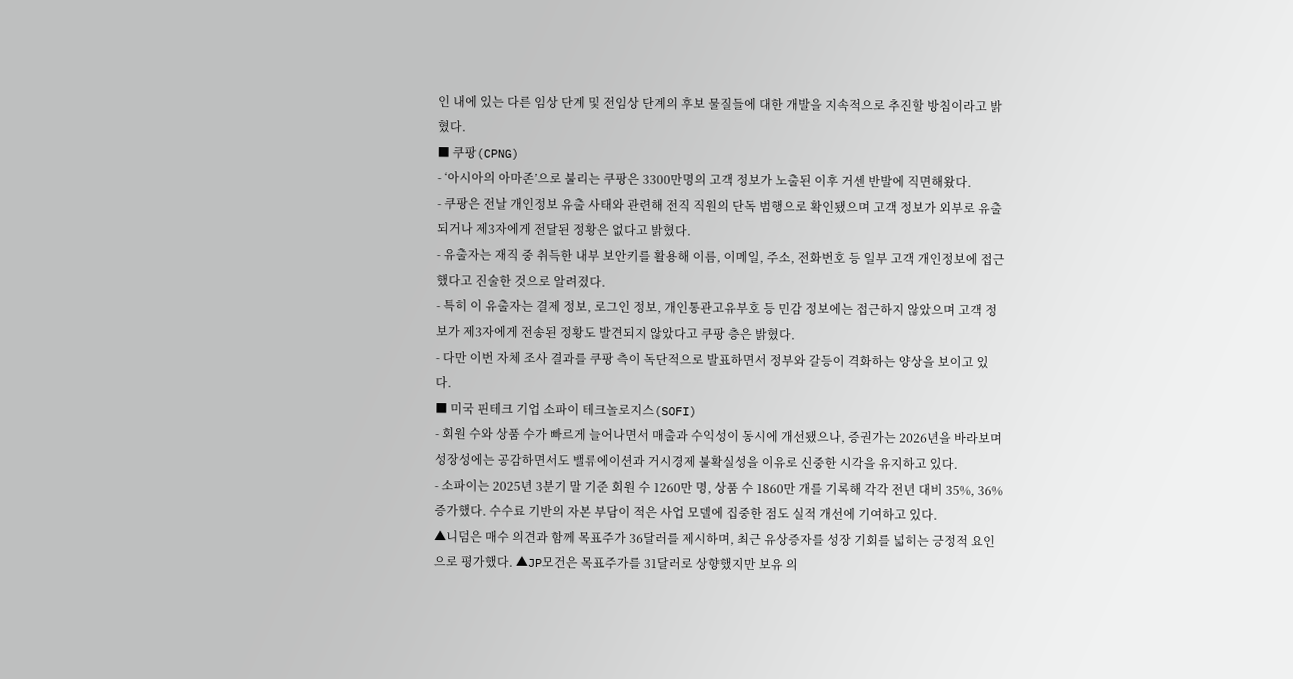인 내에 있는 다른 임상 단계 및 전임상 단계의 후보 물질들에 대한 개발을 지속적으로 추진할 방침이라고 밝혔다.
■ 쿠팡(CPNG)
- ‘아시아의 아마존’으로 불리는 쿠팡은 3300만명의 고객 정보가 노출된 이후 거센 반발에 직면해왔다.
- 쿠팡은 전날 개인정보 유출 사태와 관련해 전직 직원의 단독 범행으로 확인됐으며 고객 정보가 외부로 유출되거나 제3자에게 전달된 정황은 없다고 밝혔다.
- 유출자는 재직 중 취득한 내부 보안키를 활용해 이름, 이메일, 주소, 전화번호 등 일부 고객 개인정보에 접근했다고 진술한 것으로 알려졌다.
- 특히 이 유출자는 결제 정보, 로그인 정보, 개인통관고유부호 등 민감 정보에는 접근하지 않았으며 고객 정보가 제3자에게 전송된 정황도 발견되지 않았다고 쿠팡 층은 밝혔다.
- 다만 이번 자체 조사 결과를 쿠팡 측이 독단적으로 발표하면서 정부와 갈등이 격화하는 양상을 보이고 있다.
■ 미국 핀테크 기업 소파이 테크놀로지스(SOFI)
- 회원 수와 상품 수가 빠르게 늘어나면서 매출과 수익성이 동시에 개선됐으나, 증권가는 2026년을 바라보며 성장성에는 공감하면서도 밸류에이션과 거시경제 불확실성을 이유로 신중한 시각을 유지하고 있다.
- 소파이는 2025년 3분기 말 기준 회원 수 1260만 명, 상품 수 1860만 개를 기록해 각각 전년 대비 35%, 36% 증가했다. 수수료 기반의 자본 부담이 적은 사업 모델에 집중한 점도 실적 개선에 기여하고 있다.
▲니덤은 매수 의견과 함께 목표주가 36달러를 제시하며, 최근 유상증자를 성장 기회를 넓히는 긍정적 요인으로 평가했다. ▲JP모건은 목표주가를 31달러로 상향했지만 보유 의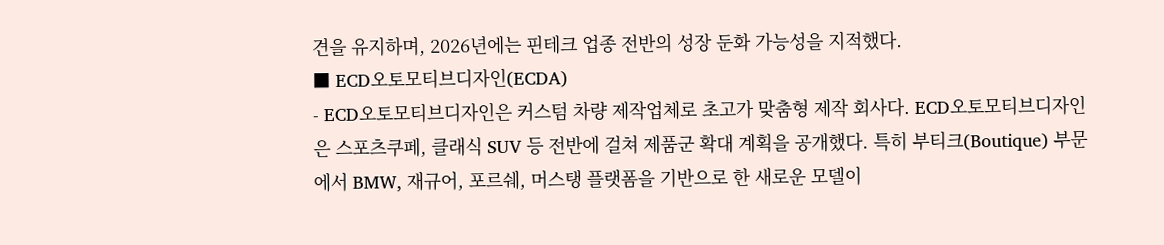견을 유지하며, 2026년에는 핀테크 업종 전반의 성장 둔화 가능성을 지적했다.
■ ECD오토모티브디자인(ECDA)
- ECD오토모티브디자인은 커스텀 차량 제작업체로 초고가 맞춤형 제작 회사다. ECD오토모티브디자인은 스포츠쿠페, 클래식 SUV 등 전반에 걸쳐 제품군 확대 계획을 공개했다. 특히 부티크(Boutique) 부문에서 BMW, 재규어, 포르쉐, 머스탱 플랫폼을 기반으로 한 새로운 모델이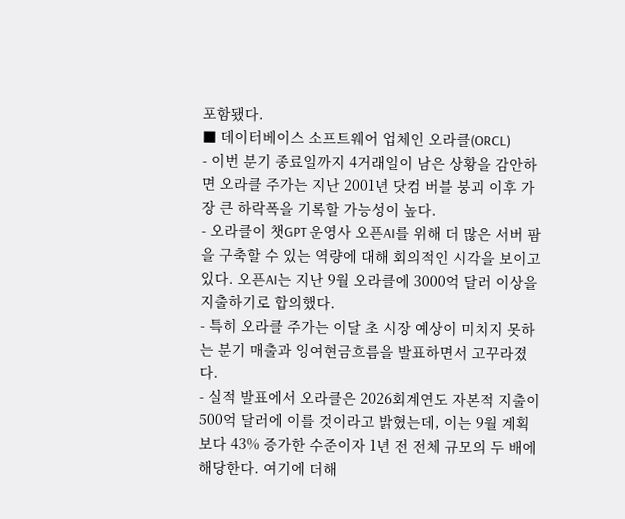포함됐다.
■ 데이터베이스 소프트웨어 업체인 오라클(ORCL)
- 이번 분기 종료일까지 4거래일이 남은 상황을 감안하면 오라클 주가는 지난 2001년 닷컴 버블 붕괴 이후 가장 큰 하락폭을 기록할 가능성이 높다.
- 오라클이 챗GPT 운영사 오픈AI를 위해 더 많은 서버 팜을 구축할 수 있는 역량에 대해 회의적인 시각을 보이고 있다. 오픈AI는 지난 9월 오라클에 3000억 달러 이상을 지출하기로 합의했다.
- 특히 오라클 주가는 이달 초 시장 예상이 미치지 못하는 분기 매출과 잉여현금흐름을 발표하면서 고꾸라졌다.
- 실적 발표에서 오라클은 2026회계연도 자본적 지출이 500억 달러에 이를 것이라고 밝혔는데, 이는 9월 계획보다 43% 증가한 수준이자 1년 전 전체 규모의 두 배에 해당한다. 여기에 더해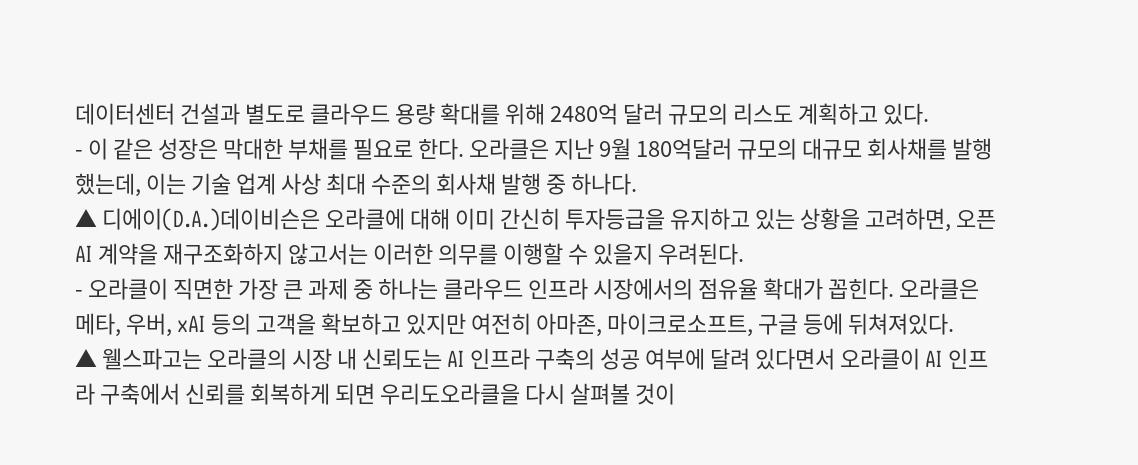데이터센터 건설과 별도로 클라우드 용량 확대를 위해 2480억 달러 규모의 리스도 계획하고 있다.
- 이 같은 성장은 막대한 부채를 필요로 한다. 오라클은 지난 9월 180억달러 규모의 대규모 회사채를 발행했는데, 이는 기술 업계 사상 최대 수준의 회사채 발행 중 하나다.
▲ 디에이(D.A.)데이비슨은 오라클에 대해 이미 간신히 투자등급을 유지하고 있는 상황을 고려하면, 오픈AI 계약을 재구조화하지 않고서는 이러한 의무를 이행할 수 있을지 우려된다.
- 오라클이 직면한 가장 큰 과제 중 하나는 클라우드 인프라 시장에서의 점유율 확대가 꼽힌다. 오라클은 메타, 우버, xAI 등의 고객을 확보하고 있지만 여전히 아마존, 마이크로소프트, 구글 등에 뒤쳐져있다.
▲ 웰스파고는 오라클의 시장 내 신뢰도는 AI 인프라 구축의 성공 여부에 달려 있다면서 오라클이 AI 인프라 구축에서 신뢰를 회복하게 되면 우리도오라클을 다시 살펴볼 것이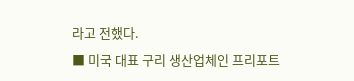라고 전했다.
■ 미국 대표 구리 생산업체인 프리포트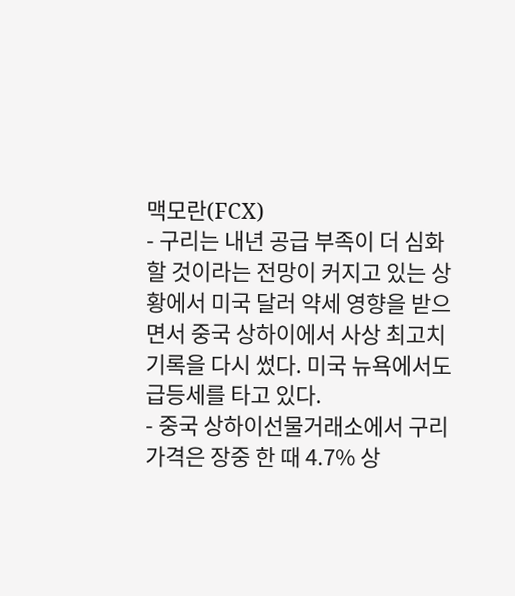맥모란(FCX)
- 구리는 내년 공급 부족이 더 심화할 것이라는 전망이 커지고 있는 상황에서 미국 달러 약세 영향을 받으면서 중국 상하이에서 사상 최고치 기록을 다시 썼다. 미국 뉴욕에서도 급등세를 타고 있다.
- 중국 상하이선물거래소에서 구리 가격은 장중 한 때 4.7% 상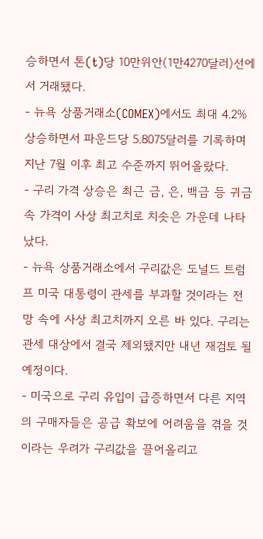승하면서 톤(t)당 10만위안(1만4270달러)선에서 거래됐다.
- 뉴욕 상품거래소(COMEX)에서도 최대 4.2% 상승하면서 파운드당 5.8075달러를 기록하며 지난 7월 이후 최고 수준까지 뛰어올랐다.
- 구리 가격 상승은 최근 금, 은, 백금 등 귀금속 가격이 사상 최고치로 치솟은 가운데 나타났다.
- 뉴욕 상품거래소에서 구리값은 도널드 트럼프 미국 대통령이 관세를 부과할 것이라는 전망 속에 사상 최고치까지 오른 바 있다. 구리는 관세 대상에서 결국 제외됐지만 내년 재검토 될 예정이다.
- 미국으로 구리 유입이 급증하면서 다른 지역의 구매자들은 공급 확보에 어려움을 겪을 것이라는 우려가 구리값을 끌어올리고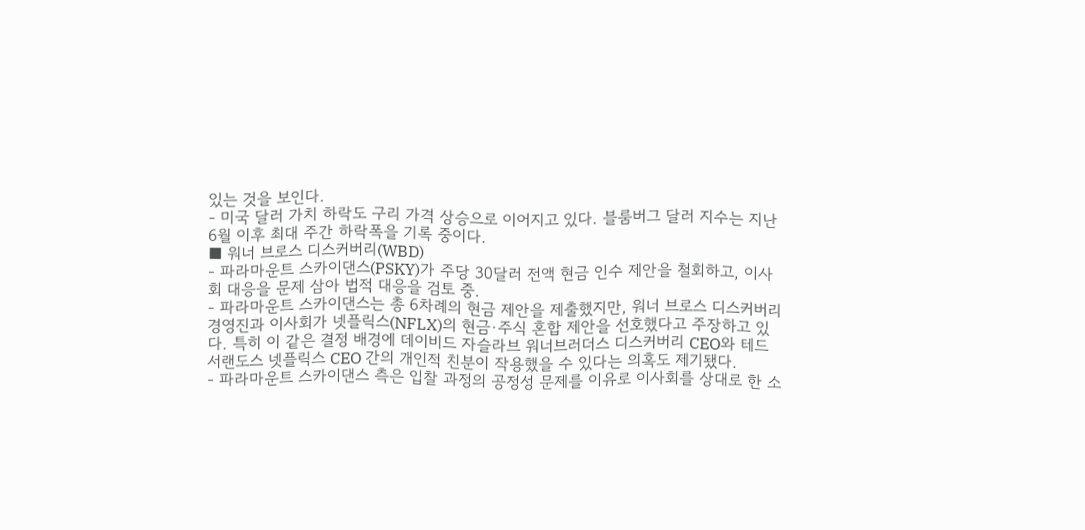있는 것을 보인다.
- 미국 달러 가치 하락도 구리 가격 상승으로 이어지고 있다. 블룸버그 달러 지수는 지난 6월 이후 최대 주간 하락폭을 기록 중이다.
■ 워너 브로스 디스커버리(WBD)
- 파라마운트 스카이댄스(PSKY)가 주당 30달러 전액 현금 인수 제안을 철회하고, 이사회 대응을 문제 삼아 법적 대응을 검토 중.
- 파라마운트 스카이댄스는 총 6차례의 현금 제안을 제출했지만, 워너 브로스 디스커버리 경영진과 이사회가 넷플릭스(NFLX)의 현금·주식 혼합 제안을 선호했다고 주장하고 있다. 특히 이 같은 결정 배경에 데이비드 자슬라브 워너브러더스 디스커버리 CEO와 테드 서랜도스 넷플릭스 CEO 간의 개인적 친분이 작용했을 수 있다는 의혹도 제기됐다.
- 파라마운트 스카이댄스 측은 입찰 과정의 공정성 문제를 이유로 이사회를 상대로 한 소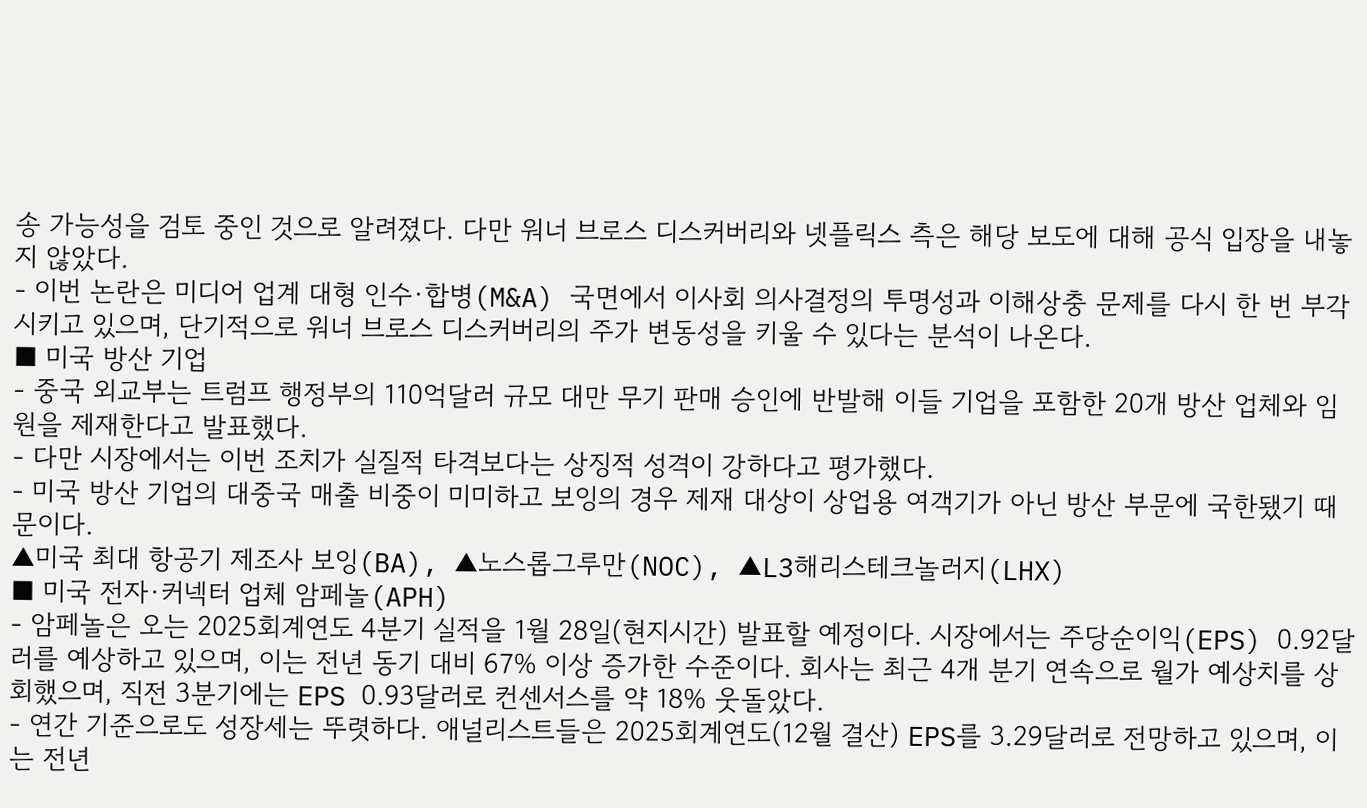송 가능성을 검토 중인 것으로 알려졌다. 다만 워너 브로스 디스커버리와 넷플릭스 측은 해당 보도에 대해 공식 입장을 내놓지 않았다.
- 이번 논란은 미디어 업계 대형 인수·합병(M&A) 국면에서 이사회 의사결정의 투명성과 이해상충 문제를 다시 한 번 부각시키고 있으며, 단기적으로 워너 브로스 디스커버리의 주가 변동성을 키울 수 있다는 분석이 나온다.
■ 미국 방산 기업
- 중국 외교부는 트럼프 행정부의 110억달러 규모 대만 무기 판매 승인에 반발해 이들 기업을 포함한 20개 방산 업체와 임원을 제재한다고 발표했다.
- 다만 시장에서는 이번 조치가 실질적 타격보다는 상징적 성격이 강하다고 평가했다.
- 미국 방산 기업의 대중국 매출 비중이 미미하고 보잉의 경우 제재 대상이 상업용 여객기가 아닌 방산 부문에 국한됐기 때문이다.
▲미국 최대 항공기 제조사 보잉(BA), ▲노스롭그루만(NOC), ▲L3해리스테크놀러지(LHX)
■ 미국 전자·커넥터 업체 암페놀(APH)
- 암페놀은 오는 2025회계연도 4분기 실적을 1월 28일(현지시간) 발표할 예정이다. 시장에서는 주당순이익(EPS) 0.92달러를 예상하고 있으며, 이는 전년 동기 대비 67% 이상 증가한 수준이다. 회사는 최근 4개 분기 연속으로 월가 예상치를 상회했으며, 직전 3분기에는 EPS 0.93달러로 컨센서스를 약 18% 웃돌았다.
- 연간 기준으로도 성장세는 뚜렷하다. 애널리스트들은 2025회계연도(12월 결산) EPS를 3.29달러로 전망하고 있으며, 이는 전년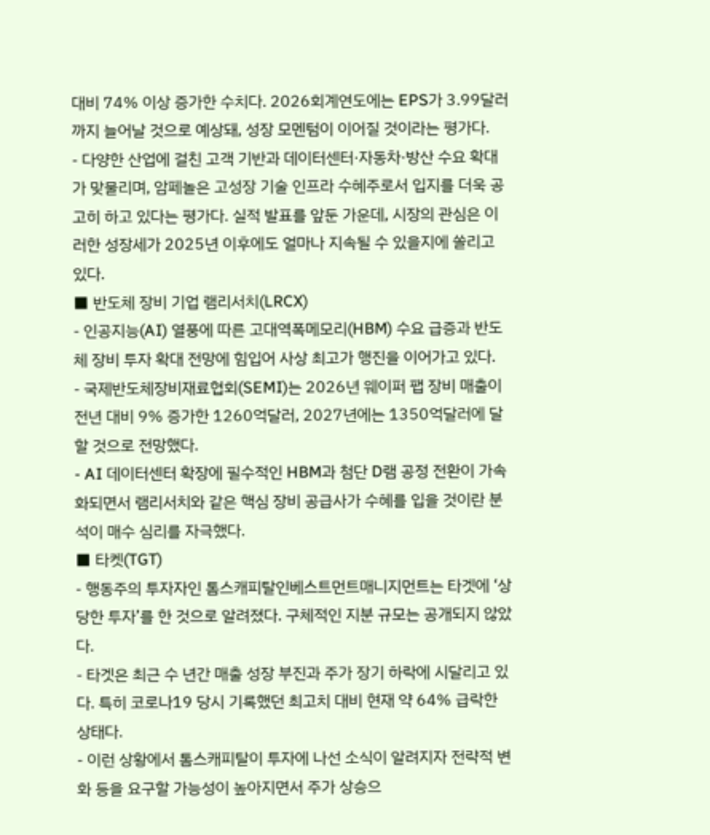대비 74% 이상 증가한 수치다. 2026회계연도에는 EPS가 3.99달러까지 늘어날 것으로 예상돼, 성장 모멘텀이 이어질 것이라는 평가다.
- 다양한 산업에 걸친 고객 기반과 데이터센터·자동차·방산 수요 확대가 맞물리며, 암페놀은 고성장 기술 인프라 수혜주로서 입지를 더욱 공고히 하고 있다는 평가다. 실적 발표를 앞둔 가운데, 시장의 관심은 이러한 성장세가 2025년 이후에도 얼마나 지속될 수 있을지에 쏠리고 있다.
■ 반도체 장비 기업 램리서치(LRCX)
- 인공지능(AI) 열풍에 따른 고대역폭메모리(HBM) 수요 급증과 반도체 장비 투자 확대 전망에 힘입어 사상 최고가 행진을 이어가고 있다.
- 국제반도체장비재료협회(SEMI)는 2026년 웨이퍼 팹 장비 매출이 전년 대비 9% 증가한 1260억달러, 2027년에는 1350억달러에 달할 것으로 전망했다.
- AI 데이터센터 확장에 필수적인 HBM과 첨단 D램 공정 전환이 가속화되면서 램리서치와 같은 핵심 장비 공급사가 수혜를 입을 것이란 분석이 매수 심리를 자극했다.
■ 타켓(TGT)
- 행동주의 투자자인 톰스캐피탈인베스트먼트매니지먼트는 타겟에 ‘상당한 투자’를 한 것으로 알려졌다. 구체적인 지분 규모는 공개되지 않았다.
- 타겟은 최근 수 년간 매출 성장 부진과 주가 장기 하락에 시달리고 있다. 특히 코로나19 당시 기록했던 최고치 대비 현재 약 64% 급락한 상태다.
- 이런 상황에서 톰스캐피탈이 투자에 나선 소식이 알려지자 전략적 변화 등을 요구할 가능성이 높아지면서 주가 상승으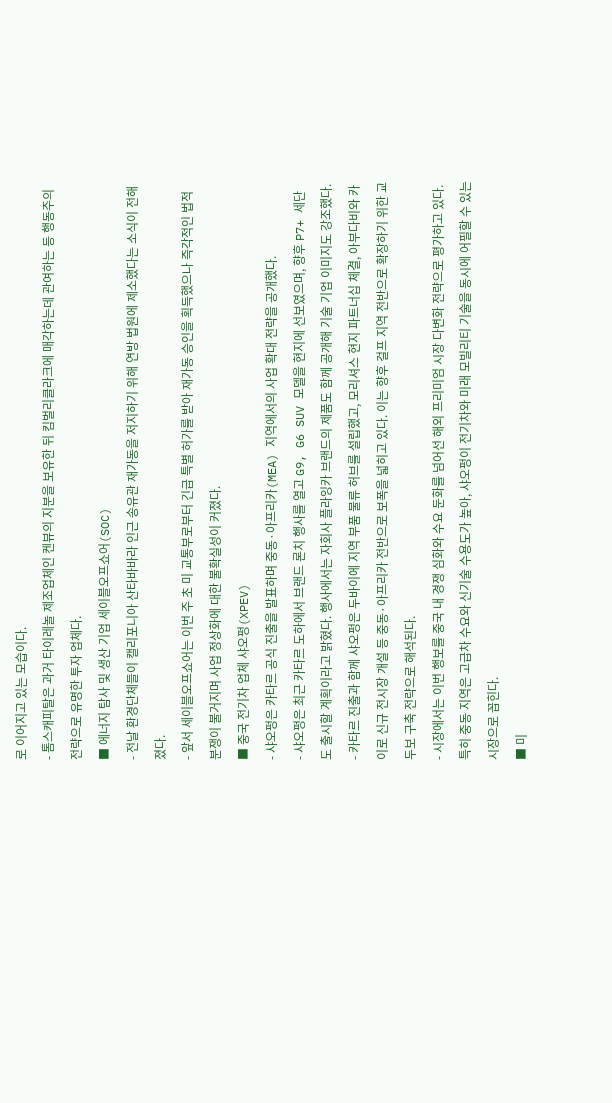로 이어지고 있는 모습이다.
- 톰스캐피탈은 과거 타이레놀 제조업체인 켄뷰의 지분을 보유한 뒤 킴벌리클라크에 매각하는데 관여하는 등 행동주의 전략으로 유명한 투자 업체다.
■ 에너지 탐사 및 생산 기업 세이블오프쇼어(SOC)
- 전날 환경단체들이 캘리포니아 산타바바라 인근 송유관 재가동을 저지하기 위해 연방 법원에 제소했다는 소식이 전해졌다.
- 앞서 세이블오프쇼어는 이번 주 초 미 교통부로부터 긴급 특별 허가를 받아 재가동 승인을 획득했으나 즉각적인 법적 분쟁이 불거지며 사업 정상화에 대한 불확실성이 커졌다.
■ 중국 전기차 업체 샤오펑(XPEV)
- 샤오펑은 카타르 공식 진출을 발표하며 중동·아프리카(MEA) 지역에서의 사업 확대 전략을 공개했다.
- 샤오펑은 최근 카타르 도하에서 브랜드 론치 행사를 열고 G9, G6 SUV 모델을 현지에 선보였으며, 향후 P7+ 세단도 출시할 계획이라고 밝혔다. 행사에서는 자회사 플라잉카 브랜드의 제품도 함께 공개해 기술 기업 이미지도 강조했다.
- 카타르 진출과 함께 샤오펑은 두바이에 지역 부품 물류 허브를 설립했고, 모리셔스 현지 파트너십 체결, 아부다비와 카이로 신규 전시장 개설 등 중동·아프리카 전반으로 보폭을 넓히고 있다. 이는 향후 걸프 지역 전반으로 확장하기 위한 교두보 구축 전략으로 해석된다.
- 시장에서는 이번 행보를 중국 내 경쟁 심화와 수요 둔화를 넘어선 해외 프리미엄 시장 다변화 전략으로 평가하고 있다. 특히 중동 지역은 고급차 수요와 신기술 수용도가 높아, 샤오펑이 전기차와 미래 모빌리티 기술을 동시에 어필할 수 있는 시장으로 꼽힌다.
■ 미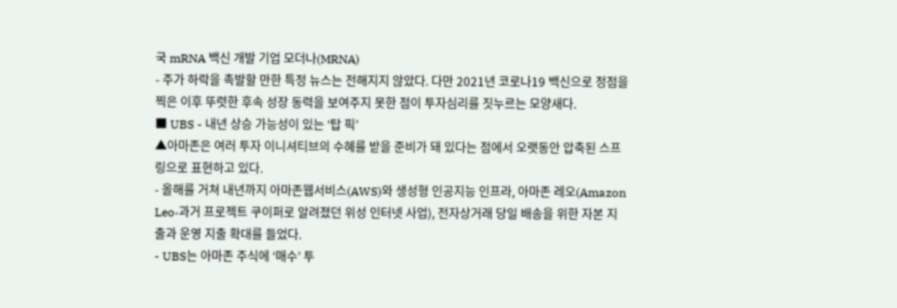국 mRNA 백신 개발 기업 모더나(MRNA)
- 주가 하락을 촉발할 만한 특정 뉴스는 전해지지 않았다. 다만 2021년 코로나19 백신으로 정점을 찍은 이후 뚜렷한 후속 성장 동력을 보여주지 못한 점이 투자심리를 짓누르는 모양새다.
■ UBS - 내년 상승 가능성이 있는 ‘탑 픽’
▲아마존은 여러 투자 이니셔티브의 수혜를 받을 준비가 돼 있다는 점에서 오랫동안 압축된 스프링으로 표현하고 있다.
- 올해를 거쳐 내년까지 아마존웹서비스(AWS)와 생성형 인공지능 인프라, 아마존 레오(Amazon Leo·과거 프로젝트 쿠이퍼로 알려졌던 위성 인터넷 사업), 전자상거래 당일 배송을 위한 자본 지출과 운영 지출 확대를 들었다.
- UBS는 아마존 주식에 ‘매수’ 투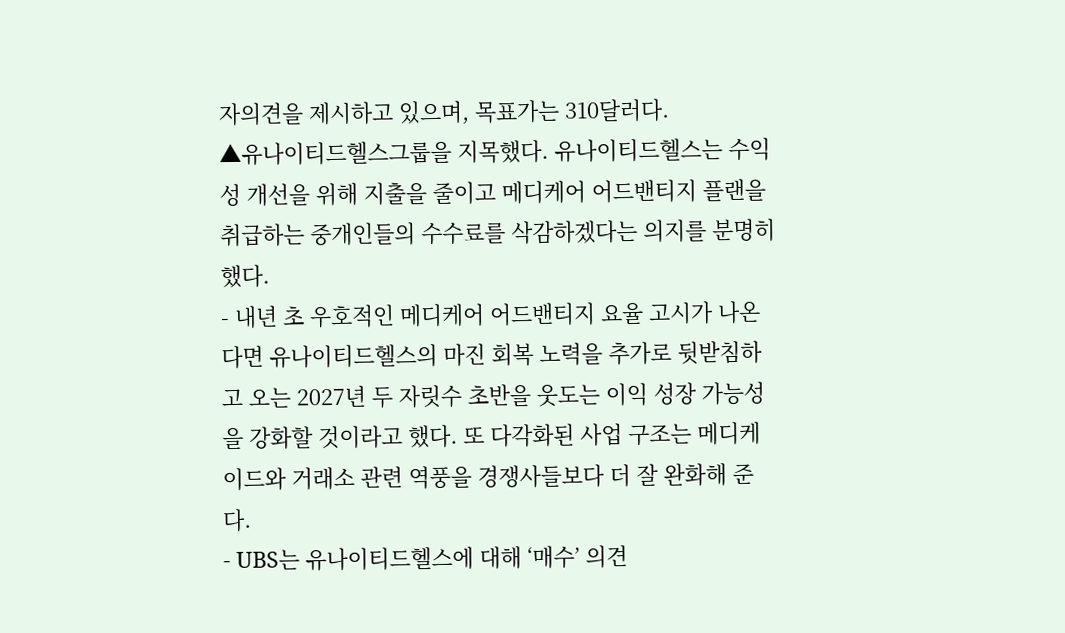자의견을 제시하고 있으며, 목표가는 310달러다.
▲유나이티드헬스그룹을 지목했다. 유나이티드헬스는 수익성 개선을 위해 지출을 줄이고 메디케어 어드밴티지 플랜을 취급하는 중개인들의 수수료를 삭감하겠다는 의지를 분명히 했다.
- 내년 초 우호적인 메디케어 어드밴티지 요율 고시가 나온다면 유나이티드헬스의 마진 회복 노력을 추가로 뒷받침하고 오는 2027년 두 자릿수 초반을 웃도는 이익 성장 가능성을 강화할 것이라고 했다. 또 다각화된 사업 구조는 메디케이드와 거래소 관련 역풍을 경쟁사들보다 더 잘 완화해 준다.
- UBS는 유나이티드헬스에 대해 ‘매수’ 의견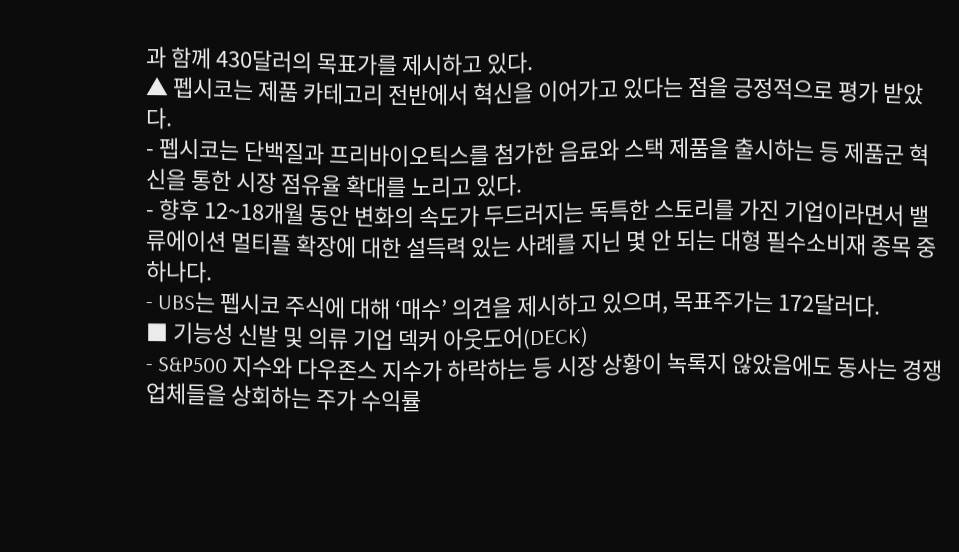과 함께 430달러의 목표가를 제시하고 있다.
▲ 펩시코는 제품 카테고리 전반에서 혁신을 이어가고 있다는 점을 긍정적으로 평가 받았다.
- 펩시코는 단백질과 프리바이오틱스를 첨가한 음료와 스택 제품을 출시하는 등 제품군 혁신을 통한 시장 점유율 확대를 노리고 있다.
- 향후 12~18개월 동안 변화의 속도가 두드러지는 독특한 스토리를 가진 기업이라면서 밸류에이션 멀티플 확장에 대한 설득력 있는 사례를 지닌 몇 안 되는 대형 필수소비재 종목 중 하나다.
- UBS는 펩시코 주식에 대해 ‘매수’ 의견을 제시하고 있으며, 목표주가는 172달러다.
■ 기능성 신발 및 의류 기업 덱커 아웃도어(DECK)
- S&P500 지수와 다우존스 지수가 하락하는 등 시장 상황이 녹록지 않았음에도 동사는 경쟁 업체들을 상회하는 주가 수익률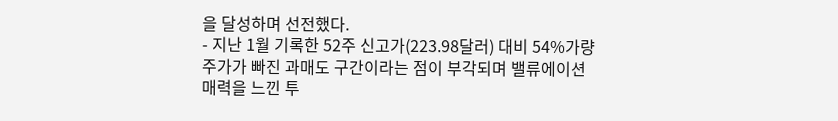을 달성하며 선전했다.
- 지난 1월 기록한 52주 신고가(223.98달러) 대비 54%가량 주가가 빠진 과매도 구간이라는 점이 부각되며 밸류에이션 매력을 느낀 투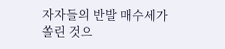자자들의 반발 매수세가 쏠린 것으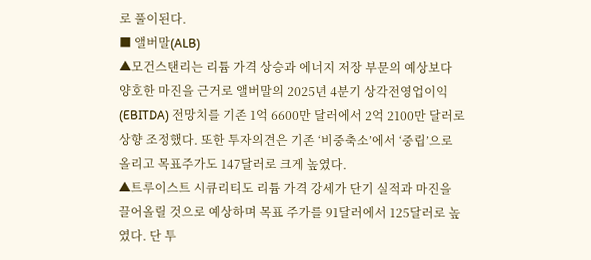로 풀이된다.
■ 앨버말(ALB)
▲모건스탠리는 리튬 가격 상승과 에너지 저장 부문의 예상보다 양호한 마진을 근거로 앨버말의 2025년 4분기 상각전영업이익(EBITDA) 전망치를 기존 1억 6600만 달러에서 2억 2100만 달러로 상향 조정했다. 또한 투자의견은 기존 ‘비중축소’에서 ‘중립’으로 올리고 목표주가도 147달러로 크게 높였다.
▲트루이스트 시큐리티도 리튬 가격 강세가 단기 실적과 마진을 끌어올릴 것으로 예상하며 목표 주가를 91달러에서 125달러로 높였다. 단 투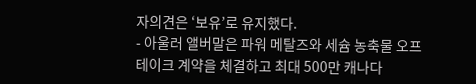자의견은 ‘보유’로 유지했다.
- 아울러 앨버말은 파워 메탈즈와 세슘 농축물 오프테이크 계약을 체결하고 최대 500만 캐나다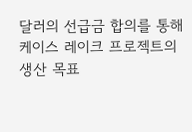달러의 선급금 합의를 통해 케이스 레이크 프로젝트의 생산 목표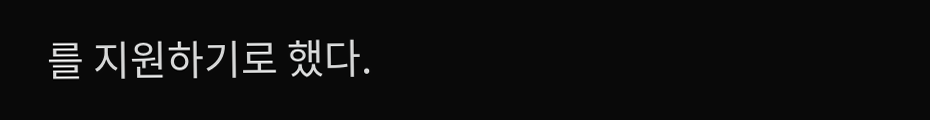를 지원하기로 했다.